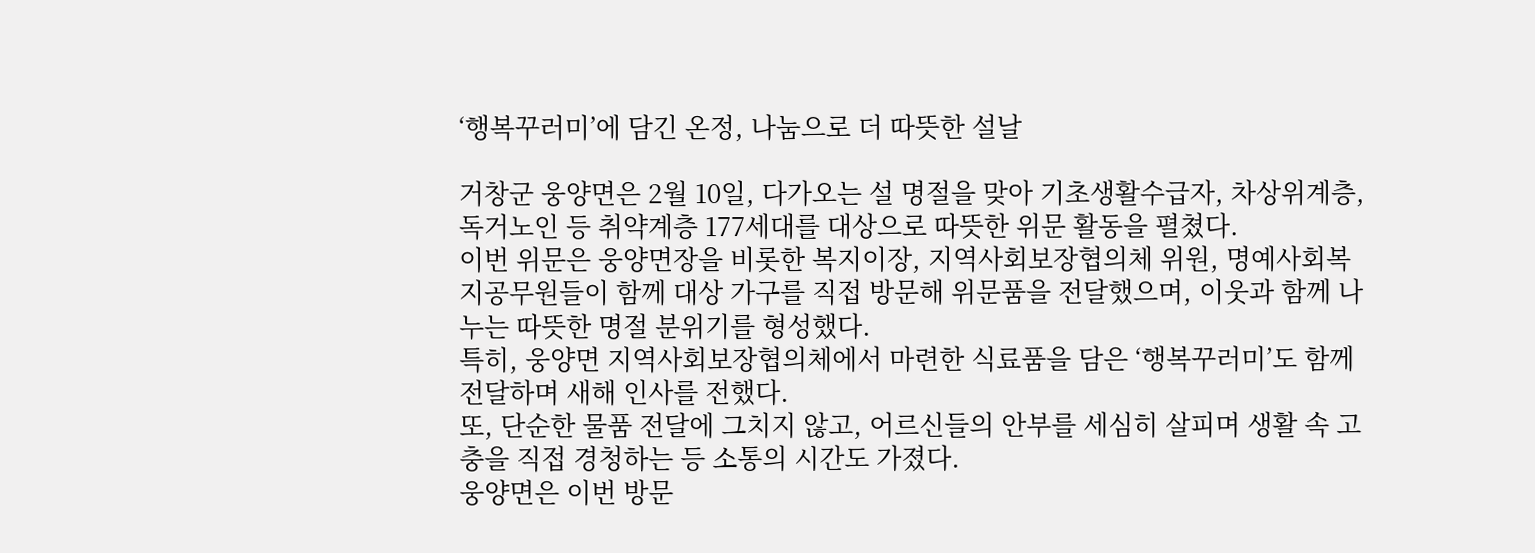‘행복꾸러미’에 담긴 온정, 나눔으로 더 따뜻한 설날

거창군 웅양면은 2월 10일, 다가오는 설 명절을 맞아 기초생활수급자, 차상위계층, 독거노인 등 취약계층 177세대를 대상으로 따뜻한 위문 활동을 펼쳤다.
이번 위문은 웅양면장을 비롯한 복지이장, 지역사회보장협의체 위원, 명예사회복지공무원들이 함께 대상 가구를 직접 방문해 위문품을 전달했으며, 이웃과 함께 나누는 따뜻한 명절 분위기를 형성했다.
특히, 웅양면 지역사회보장협의체에서 마련한 식료품을 담은 ‘행복꾸러미’도 함께 전달하며 새해 인사를 전했다.
또, 단순한 물품 전달에 그치지 않고, 어르신들의 안부를 세심히 살피며 생활 속 고충을 직접 경청하는 등 소통의 시간도 가졌다.
웅양면은 이번 방문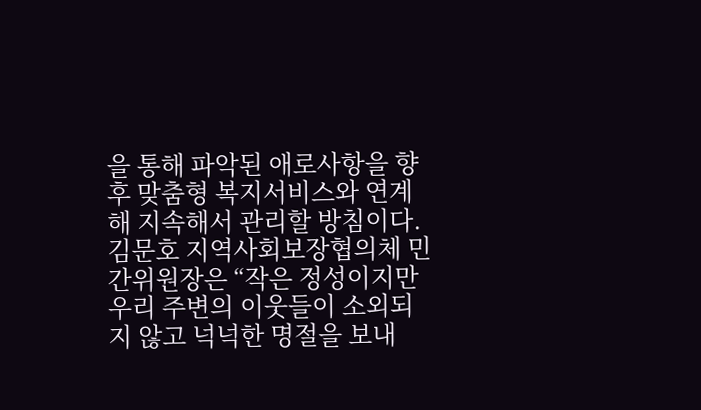을 통해 파악된 애로사항을 향후 맞춤형 복지서비스와 연계해 지속해서 관리할 방침이다.
김문호 지역사회보장협의체 민간위원장은 “작은 정성이지만 우리 주변의 이웃들이 소외되지 않고 넉넉한 명절을 보내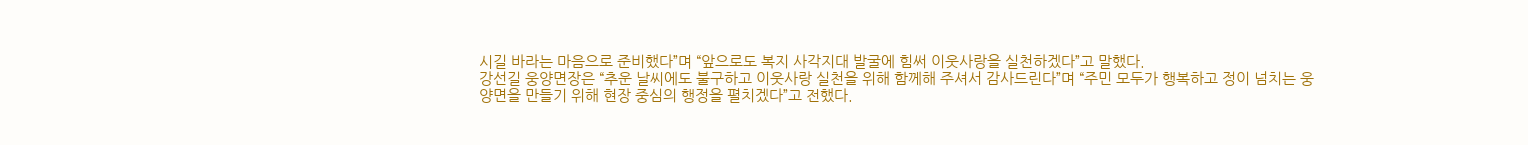시길 바라는 마음으로 준비했다”며 “앞으로도 복지 사각지대 발굴에 힘써 이웃사랑을 실천하겠다”고 말했다.
강선길 웅양면장은 “추운 날씨에도 불구하고 이웃사랑 실천을 위해 함께해 주셔서 감사드린다”며 “주민 모두가 행복하고 정이 넘치는 웅양면을 만들기 위해 현장 중심의 행정을 펼치겠다”고 전했다.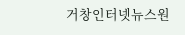거창인터넷뉴스원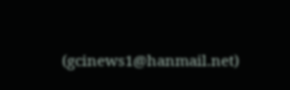(gcinews1@hanmail.net)